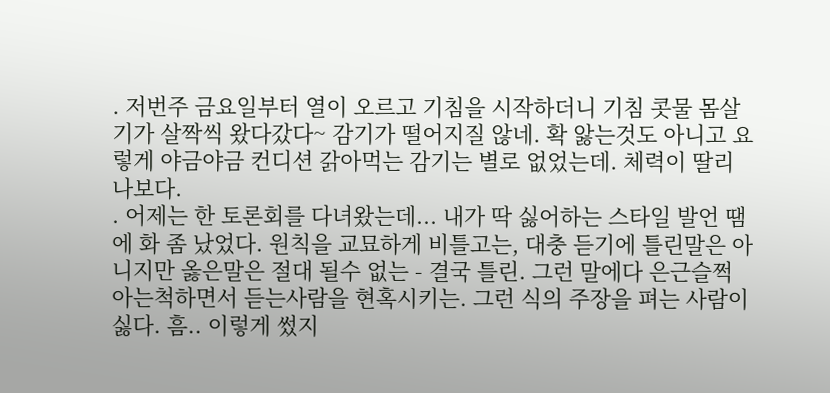. 저번주 금요일부터 열이 오르고 기침을 시작하더니 기침 콧물 몸살기가 살짝씩 왔다갔다~ 감기가 떨어지질 않네. 확 앓는것도 아니고 요렇게 야금야금 컨디션 갉아먹는 감기는 별로 없었는데. 체력이 딸리나보다.
. 어제는 한 토론회를 다녀왔는데... 내가 딱 싫어하는 스타일 발언 땜에 화 좀 났었다. 원칙을 교묘하게 비틀고는, 대충 듣기에 틀린말은 아니지만 옳은말은 절대 될수 없는 - 결국 틀린. 그런 말에다 은근슬쩍 아는척하면서 듣는사람을 현혹시키는. 그런 식의 주장을 펴는 사람이 싫다. 흠.. 이렇게 썼지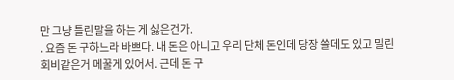만 그냥 틀린말을 하는 게 싫은건가.
. 요즘 돈 구하느라 바쁘다. 내 돈은 아니고 우리 단체 돈인데 당장 쓸데도 있고 밀린 회비같은거 메꿀게 있어서. 근데 돈 구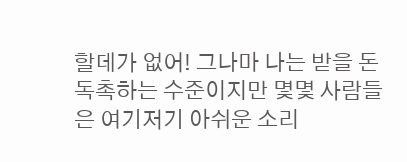할데가 없어! 그나마 나는 받을 돈 독촉하는 수준이지만 몇몇 사람들은 여기저기 아쉬운 소리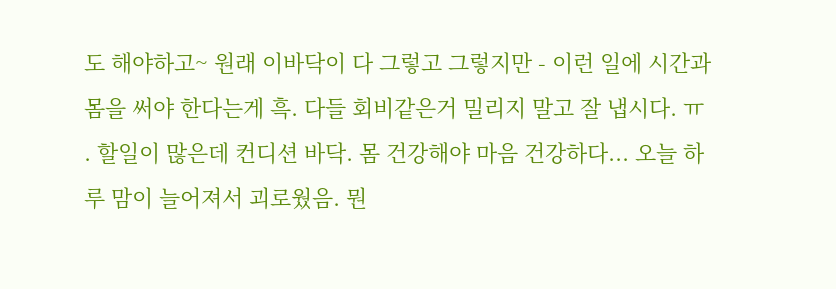도 해야하고~ 원래 이바닥이 다 그렇고 그렇지만 - 이런 일에 시간과 몸을 써야 한다는게 흑. 다들 회비같은거 밀리지 말고 잘 냅시다. ㅠ
. 할일이 많은데 컨디션 바닥. 몸 건강해야 마음 건강하다... 오늘 하루 맘이 늘어져서 괴로웠음. 뭔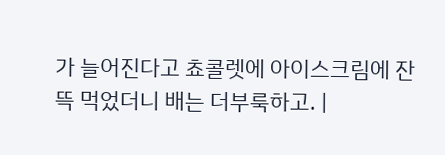가 늘어진다고 쵸콜렛에 아이스크림에 잔뜩 먹었더니 배는 더부룩하고. |